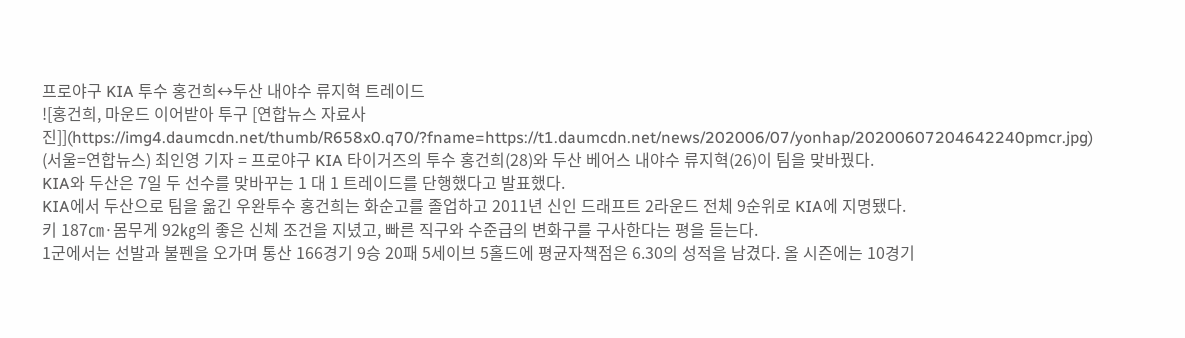프로야구 KIA 투수 홍건희↔두산 내야수 류지혁 트레이드
![홍건희, 마운드 이어받아 투구 [연합뉴스 자료사진]](https://img4.daumcdn.net/thumb/R658x0.q70/?fname=https://t1.daumcdn.net/news/202006/07/yonhap/20200607204642240pmcr.jpg)
(서울=연합뉴스) 최인영 기자 = 프로야구 KIA 타이거즈의 투수 홍건희(28)와 두산 베어스 내야수 류지혁(26)이 팀을 맞바꿨다.
KIA와 두산은 7일 두 선수를 맞바꾸는 1 대 1 트레이드를 단행했다고 발표했다.
KIA에서 두산으로 팀을 옮긴 우완투수 홍건희는 화순고를 졸업하고 2011년 신인 드래프트 2라운드 전체 9순위로 KIA에 지명됐다.
키 187㎝·몸무게 92㎏의 좋은 신체 조건을 지녔고, 빠른 직구와 수준급의 변화구를 구사한다는 평을 듣는다.
1군에서는 선발과 불펜을 오가며 통산 166경기 9승 20패 5세이브 5홀드에 평균자책점은 6.30의 성적을 남겼다. 올 시즌에는 10경기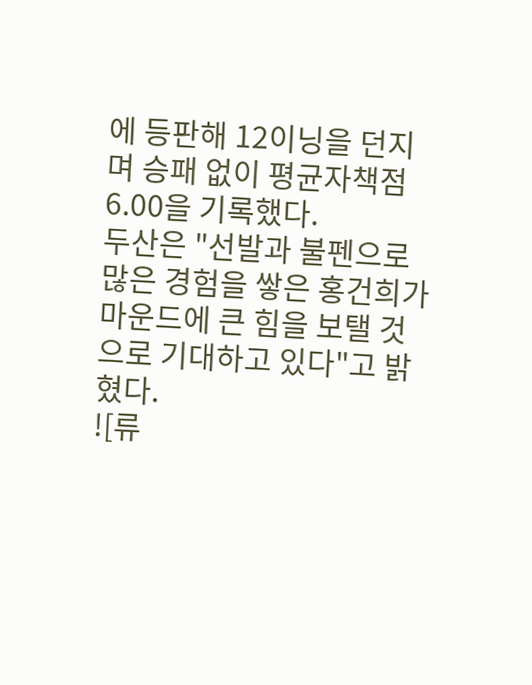에 등판해 12이닝을 던지며 승패 없이 평균자책점 6.00을 기록했다.
두산은 "선발과 불펜으로 많은 경험을 쌓은 홍건희가 마운드에 큰 힘을 보탤 것으로 기대하고 있다"고 밝혔다.
![류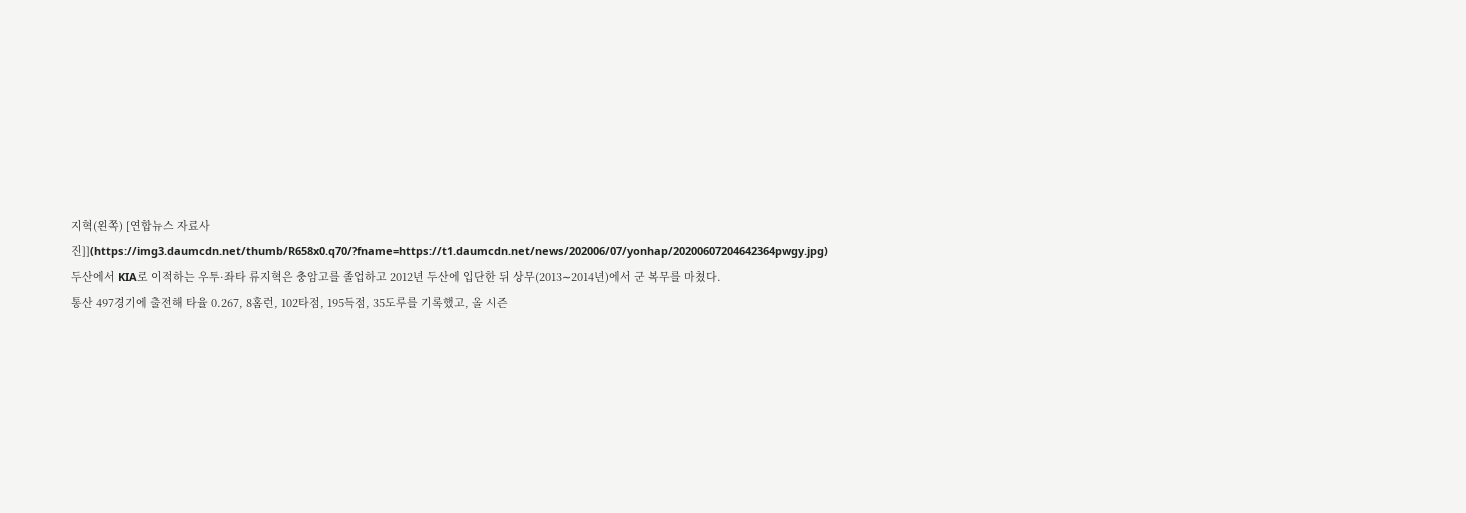지혁(왼쪽) [연합뉴스 자료사진]](https://img3.daumcdn.net/thumb/R658x0.q70/?fname=https://t1.daumcdn.net/news/202006/07/yonhap/20200607204642364pwgy.jpg)
두산에서 KIA로 이적하는 우투·좌타 류지혁은 충암고를 졸업하고 2012년 두산에 입단한 뒤 상무(2013∼2014년)에서 군 복무를 마쳤다.
통산 497경기에 출전해 타율 0.267, 8홈런, 102타점, 195득점, 35도루를 기록했고, 올 시즌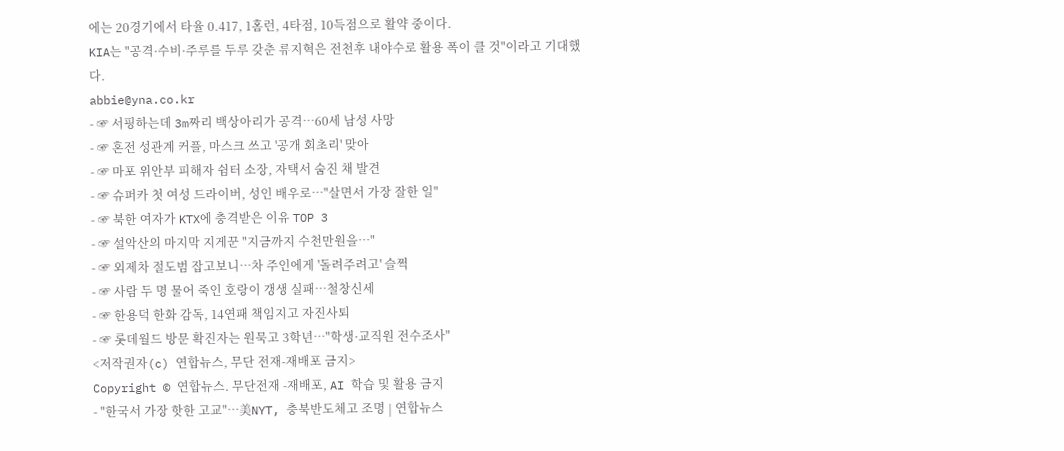에는 20경기에서 타율 0.417, 1홈런, 4타점, 10득점으로 활약 중이다.
KIA는 "공격·수비·주루를 두루 갖춘 류지혁은 전천후 내야수로 활용 폭이 클 것"이라고 기대했다.
abbie@yna.co.kr
- ☞ 서핑하는데 3m짜리 백상아리가 공격…60세 남성 사망
- ☞ 혼전 성관계 커플, 마스크 쓰고 '공개 회초리' 맞아
- ☞ 마포 위안부 피해자 쉼터 소장, 자택서 숨진 채 발견
- ☞ 슈퍼카 첫 여성 드라이버, 성인 배우로…"살면서 가장 잘한 일"
- ☞ 북한 여자가 KTX에 충격받은 이유 TOP 3
- ☞ 설악산의 마지막 지게꾼 "지금까지 수천만원을…"
- ☞ 외제차 절도범 잡고보니…차 주인에게 '돌려주려고' 슬쩍
- ☞ 사람 두 명 물어 죽인 호랑이 갱생 실패…철창신세
- ☞ 한용덕 한화 감독, 14연패 책임지고 자진사퇴
- ☞ 롯데월드 방문 확진자는 원묵고 3학년…"학생·교직원 전수조사"
<저작권자(c) 연합뉴스, 무단 전재-재배포 금지>
Copyright © 연합뉴스. 무단전재 -재배포, AI 학습 및 활용 금지
- "한국서 가장 핫한 고교"…美NYT, 충북반도체고 조명 | 연합뉴스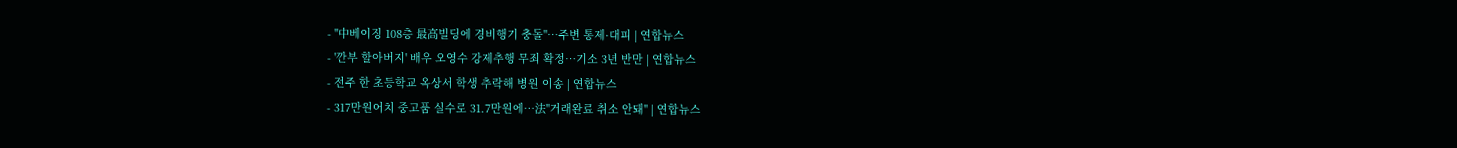- "中베이징 108층 最高빌딩에 경비행기 충돌"…주변 통제·대피 | 연합뉴스
- '깐부 할아버지' 배우 오영수 강제추행 무죄 확정…기소 3년 반만 | 연합뉴스
- 전주 한 초등학교 옥상서 학생 추락해 병원 이송 | 연합뉴스
- 317만원어치 중고품 실수로 31.7만원에…法"거래완료 취소 안돼" | 연합뉴스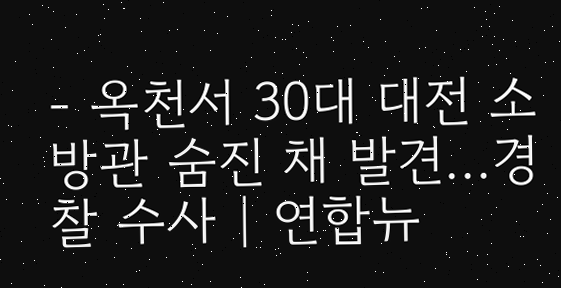- 옥천서 30대 대전 소방관 숨진 채 발견…경찰 수사 | 연합뉴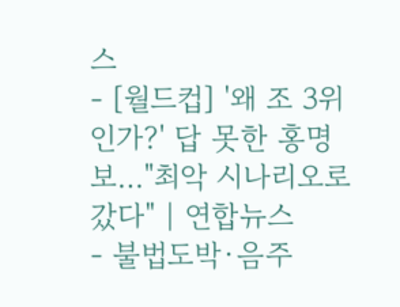스
- [월드컵] '왜 조 3위인가?' 답 못한 홍명보…"최악 시나리오로 갔다" | 연합뉴스
- 불법도박·음주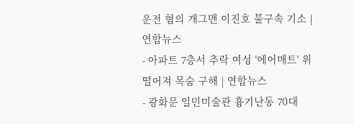운전 혐의 개그맨 이진호 불구속 기소 | 연합뉴스
- 아파트 7층서 추락 여성 '에어매트' 위 떨어져 목숨 구해 | 연합뉴스
- 광화문 일민미술관 흉기난동 70대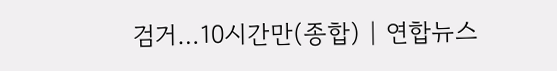검거…10시간만(종합) | 연합뉴스